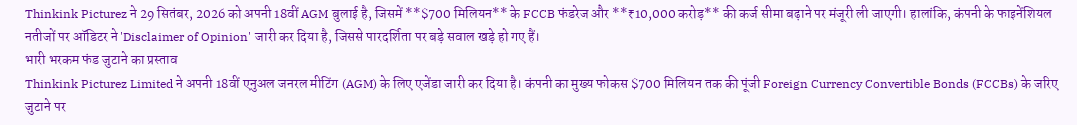Thinkink Picturez ने 29 सितंबर, 2026 को अपनी 18वीं AGM बुलाई है, जिसमें **$700 मिलियन** के FCCB फंडरेज और **₹10,000 करोड़** की कर्ज सीमा बढ़ाने पर मंजूरी ली जाएगी। हालांकि, कंपनी के फाइनेंशियल नतीजों पर ऑडिटर ने 'Disclaimer of Opinion' जारी कर दिया है, जिससे पारदर्शिता पर बड़े सवाल खड़े हो गए हैं।
भारी भरकम फंड जुटाने का प्रस्ताव
Thinkink Picturez Limited ने अपनी 18वीं एनुअल जनरल मीटिंग (AGM) के लिए एजेंडा जारी कर दिया है। कंपनी का मुख्य फोकस $700 मिलियन तक की पूंजी Foreign Currency Convertible Bonds (FCCBs) के जरिए जुटाने पर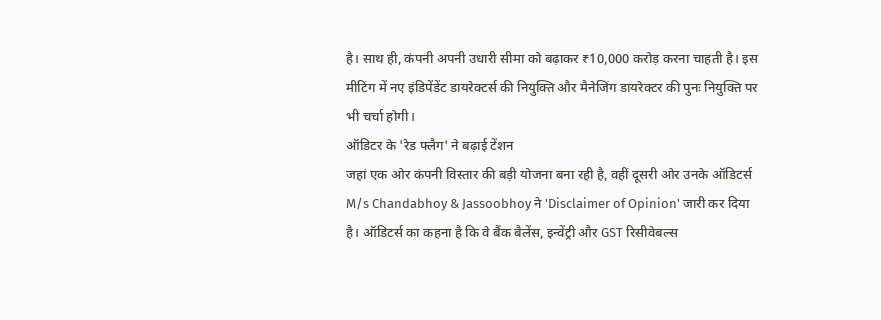है। साथ ही, कंपनी अपनी उधारी सीमा को बढ़ाकर ₹10,000 करोड़ करना चाहती है। इस मीटिंग में नए इंडिपेंडेंट डायरेक्टर्स की नियुक्ति और मैनेजिंग डायरेक्टर की पुनः नियुक्ति पर भी चर्चा होगी।
ऑडिटर के 'रेड फ्लैग' ने बढ़ाई टेंशन
जहां एक ओर कंपनी विस्तार की बड़ी योजना बना रही है, वहीं दूसरी ओर उनके ऑडिटर्स M/s Chandabhoy & Jassoobhoy ने 'Disclaimer of Opinion' जारी कर दिया है। ऑडिटर्स का कहना है कि वे बैंक बैलेंस, इन्वेंट्री और GST रिसीवेबल्स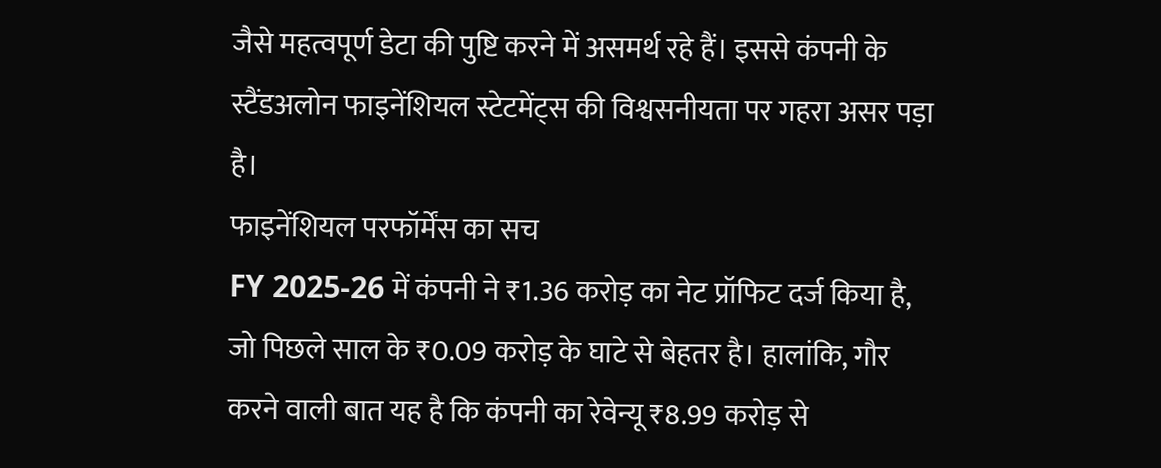जैसे महत्वपूर्ण डेटा की पुष्टि करने में असमर्थ रहे हैं। इससे कंपनी के स्टैंडअलोन फाइनेंशियल स्टेटमेंट्स की विश्वसनीयता पर गहरा असर पड़ा है।
फाइनेंशियल परफॉर्मेंस का सच
FY 2025-26 में कंपनी ने ₹1.36 करोड़ का नेट प्रॉफिट दर्ज किया है, जो पिछले साल के ₹0.09 करोड़ के घाटे से बेहतर है। हालांकि, गौर करने वाली बात यह है कि कंपनी का रेवेन्यू ₹8.99 करोड़ से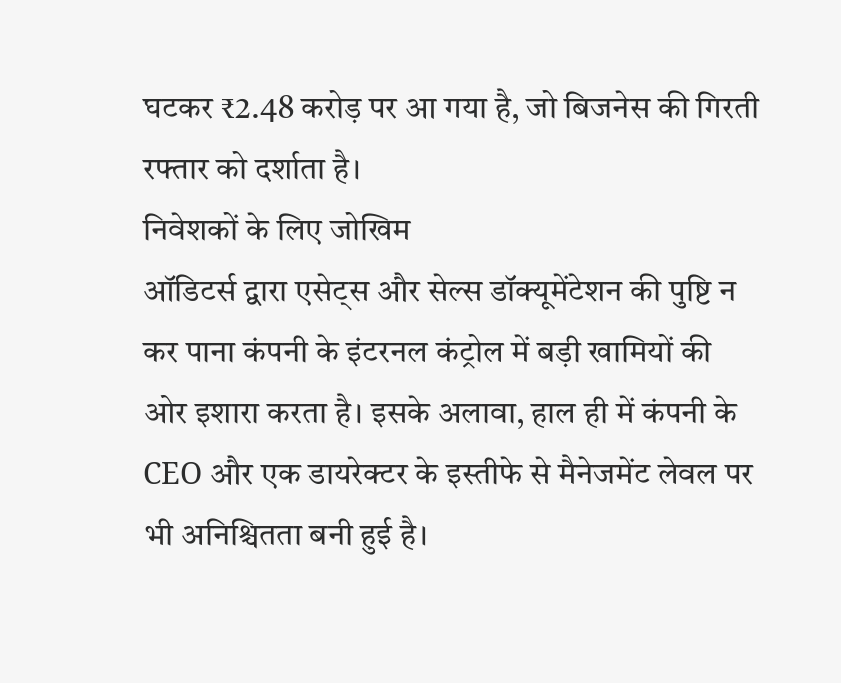घटकर ₹2.48 करोड़ पर आ गया है, जो बिजनेस की गिरती रफ्तार को दर्शाता है।
निवेशकों के लिए जोखिम
ऑडिटर्स द्वारा एसेट्स और सेल्स डॉक्यूमेंटेशन की पुष्टि न कर पाना कंपनी के इंटरनल कंट्रोल में बड़ी खामियों की ओर इशारा करता है। इसके अलावा, हाल ही में कंपनी के CEO और एक डायरेक्टर के इस्तीफे से मैनेजमेंट लेवल पर भी अनिश्चितता बनी हुई है।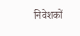निवेशकों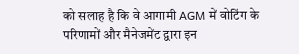को सलाह है कि वे आगामी AGM में वोटिंग के परिणामों और मैनेजमेंट द्वारा इन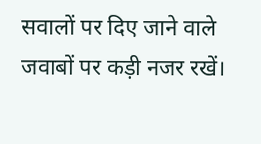सवालों पर दिए जाने वाले जवाबों पर कड़ी नजर रखें।